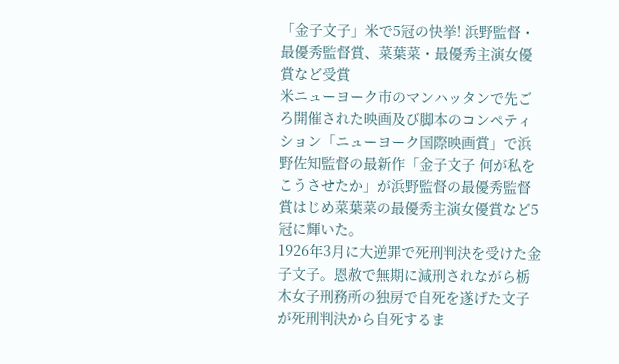「金子文子」米で5冠の快挙! 浜野監督・最優秀監督賞、菜葉菜・最優秀主演女優賞など受賞
米ニューヨーク市のマンハッタンで先ごろ開催された映画及び脚本のコンペティション「ニューヨーク国際映画賞」で浜野佐知監督の最新作「金子文子 何が私をこうさせたか」が浜野監督の最優秀監督賞はじめ菜葉菜の最優秀主演女優賞など5冠に輝いた。
1926年3月に大逆罪で死刑判決を受けた金子文子。恩赦で無期に減刑されながら栃木女子刑務所の独房で自死を遂げた文子が死刑判決から自死するま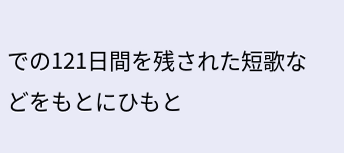での121日間を残された短歌などをもとにひもと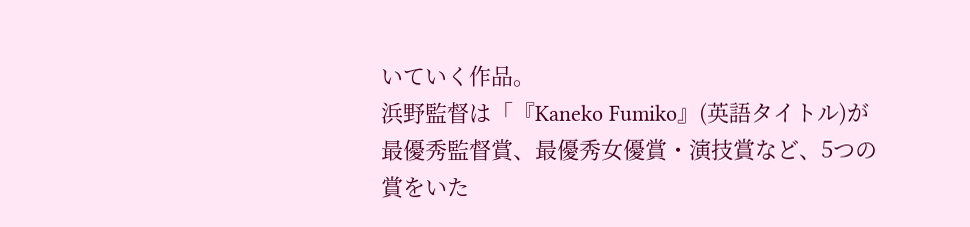いていく作品。
浜野監督は「『Kaneko Fumiko』(英語タイトル)が最優秀監督賞、最優秀女優賞・演技賞など、5つの賞をいた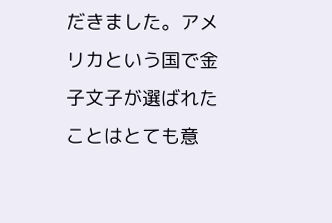だきました。アメリカという国で金子文子が選ばれたことはとても意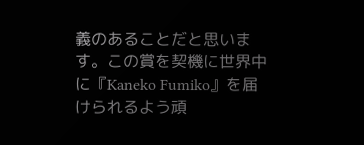義のあることだと思います。この賞を契機に世界中に『Kaneko Fumiko』を届けられるよう頑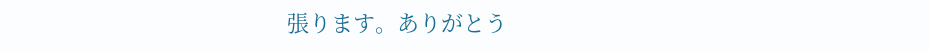張ります。ありがとう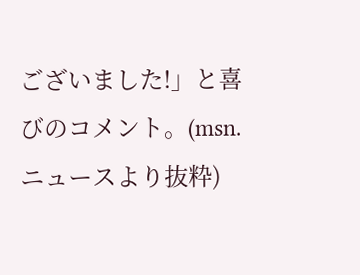ございました!」と喜びのコメント。(msn.ニュースより抜粋)